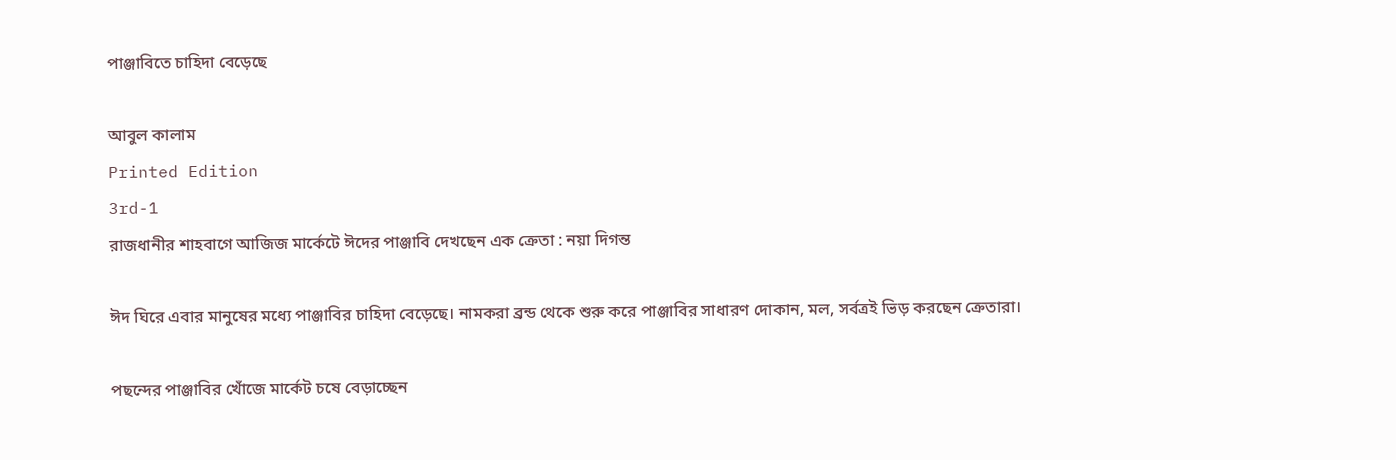পাঞ্জাবিতে চাহিদা বেড়েছে

আবুল কালাম
Printed Edition
3rd-1
রাজধানীর শাহবাগে আজিজ মার্কেটে ঈদের পাঞ্জাবি দেখছেন এক ক্রেতা : নয়া দিগন্ত

ঈদ ঘিরে এবার মানুষের মধ্যে পাঞ্জাবির চাহিদা বেড়েছে। নামকরা ব্রন্ড থেকে শুরু করে পাঞ্জাবির সাধারণ দোকান, মল, সর্বত্রই ভিড় করছেন ক্রেতারা।

পছন্দের পাঞ্জাবির খোঁজে মার্কেট চষে বেড়াচ্ছেন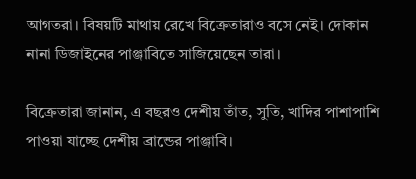আগতরা। বিষয়টি মাথায় রেখে বিক্রেতারাও বসে নেই। দোকান নানা ডিজাইনের পাঞ্জাবিতে সাজিয়েছেন তারা।

বিক্রেতারা জানান, এ বছরও দেশীয় তাঁত, সুতি, খাদির পাশাপাশি পাওয়া যাচ্ছে দেশীয় ব্রান্ডের পাঞ্জাবি।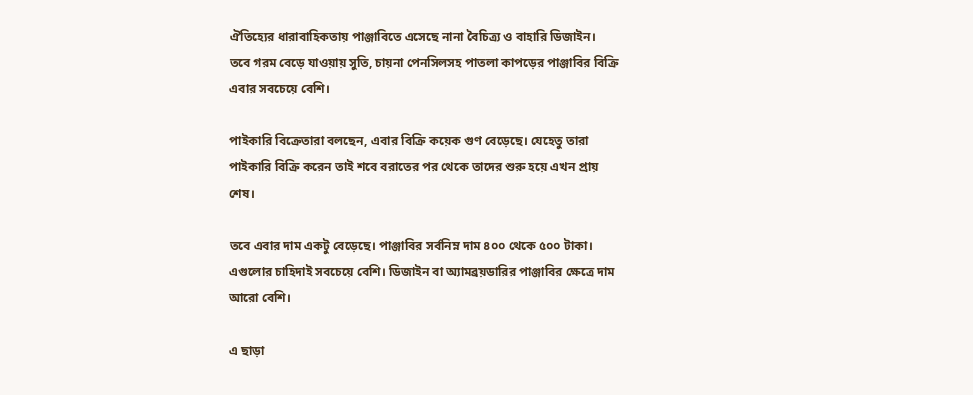ঐতিহ্যের ধারাবাহিকতায় পাঞ্জাবিতে এসেছে নানা বৈচিত্র্য ও বাহারি ডিজাইন। তবে গরম বেড়ে যাওয়ায় সুতি, চায়না পেনসিলসহ পাতলা কাপড়ের পাঞ্জাবির বিক্রি এবার সবচেয়ে বেশি।

পাইকারি বিক্রেতারা বলছেন, এবার বিক্রি কয়েক গুণ বেড়েছে। যেহেতু তারা পাইকারি বিক্রি করেন তাই শবে বরাতের পর থেকে তাদের শুরু হয়ে এখন প্রায় শেষ।

তবে এবার দাম একটু বেড়েছে। পাঞ্জাবির সর্বনিম্ন দাম ৪০০ থেকে ৫০০ টাকা। এগুলোর চাহিদাই সবচেয়ে বেশি। ডিজাইন বা অ্যামব্রয়ডারির পাঞ্জাবির ক্ষেত্রে দাম আরো বেশি।

এ ছাড়া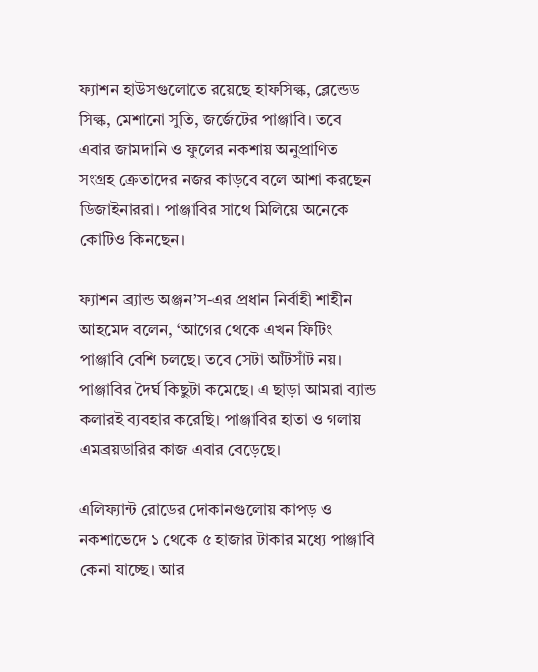ফ্যাশন হাউসগুলোতে রয়েছে হাফসিল্ক, ব্লেন্ডেড সিল্ক, মেশানো সুতি, জর্জেটের পাঞ্জাবি। তবে এবার জামদানি ও ফুলের নকশায় অনুপ্রাণিত সংগ্রহ ক্রেতাদের নজর কাড়বে বলে আশা করছেন ডিজাইনাররা। পাঞ্জাবির সাথে মিলিয়ে অনেকে কোটিও কিনছেন।

ফ্যাশন ব্র্যান্ড অঞ্জন’স-এর প্রধান নির্বাহী শাহীন আহমেদ বলেন, ‘আগের থেকে এখন ফিটিং পাঞ্জাবি বেশি চলছে। তবে সেটা আঁটসাঁট নয়। পাঞ্জাবির দৈর্ঘ কিছুটা কমেছে। এ ছাড়া আমরা ব্যান্ড কলারই ব্যবহার করেছি। পাঞ্জাবির হাতা ও গলায় এমব্রয়ডারির কাজ এবার বেড়েছে।

এলিফ্যান্ট রোডের দোকানগুলোয় কাপড় ও নকশাভেদে ১ থেকে ৫ হাজার টাকার মধ্যে পাঞ্জাবি কেনা যাচ্ছে। আর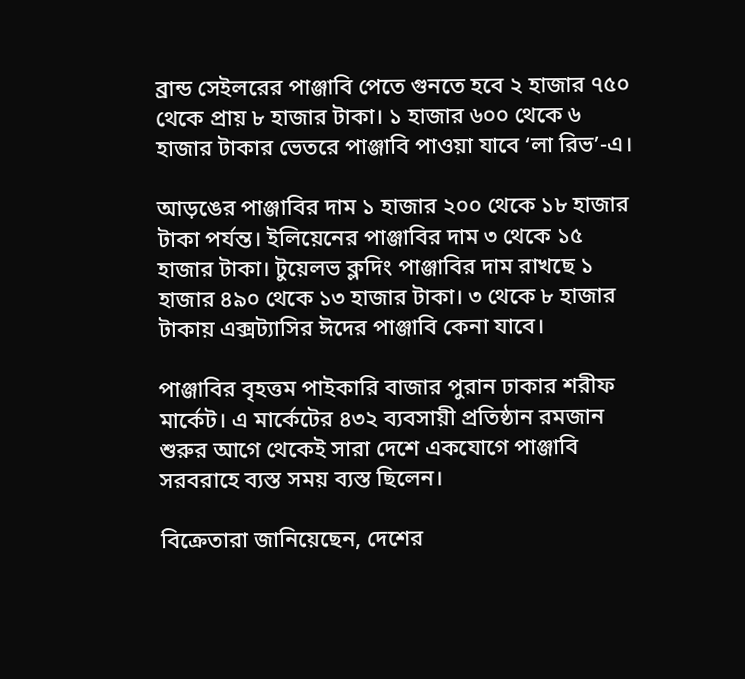ব্রান্ড সেইলরের পাঞ্জাবি পেতে গুনতে হবে ২ হাজার ৭৫০ থেকে প্রায় ৮ হাজার টাকা। ১ হাজার ৬০০ থেকে ৬ হাজার টাকার ভেতরে পাঞ্জাবি পাওয়া যাবে ‘লা রিভ’-এ।

আড়ঙের পাঞ্জাবির দাম ১ হাজার ২০০ থেকে ১৮ হাজার টাকা পর্যন্ত। ইলিয়েনের পাঞ্জাবির দাম ৩ থেকে ১৫ হাজার টাকা। টুয়েলভ ক্লদিং পাঞ্জাবির দাম রাখছে ১ হাজার ৪৯০ থেকে ১৩ হাজার টাকা। ৩ থেকে ৮ হাজার টাকায় এক্সট্যাসির ঈদের পাঞ্জাবি কেনা যাবে।

পাঞ্জাবির বৃহত্তম পাইকারি বাজার পুরান ঢাকার শরীফ মার্কেট। এ মার্কেটের ৪৩২ ব্যবসায়ী প্রতিষ্ঠান রমজান শুরুর আগে থেকেই সারা দেশে একযোগে পাঞ্জাবি সরবরাহে ব্যস্ত সময় ব্যস্ত ছিলেন।

বিক্রেতারা জানিয়েছেন, দেশের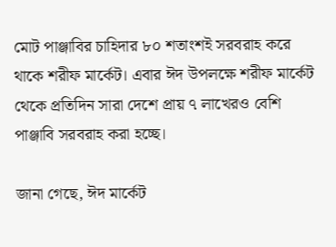মোট পাঞ্জাবির চাহিদার ৮০ শতাংশই সরবরাহ করে থাকে শরীফ মার্কেট। এবার ঈদ উপলক্ষে শরীফ মার্কেট থেকে প্রতিদিন সারা দেশে প্রায় ৭ লাখেরও বেশি পাঞ্জাবি সরবরাহ করা হচ্ছে।

জানা গেছে, ঈদ মার্কেট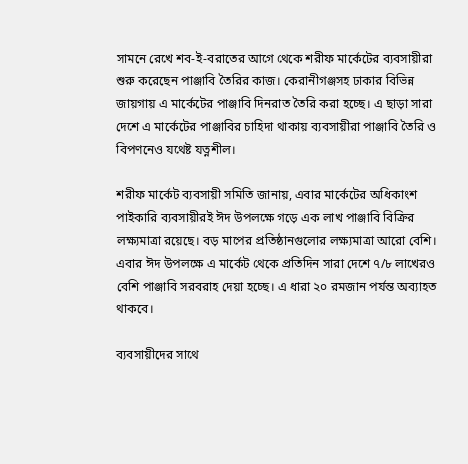সামনে রেখে শব-ই-বরাতের আগে থেকে শরীফ মার্কেটের ব্যবসায়ীরা শুরু করেছেন পাঞ্জাবি তৈরির কাজ। কেরানীগঞ্জসহ ঢাকার বিভিন্ন জায়গায় এ মার্কেটের পাঞ্জাবি দিনরাত তৈরি করা হচ্ছে। এ ছাড়া সারা দেশে এ মার্কেটের পাঞ্জাবির চাহিদা থাকায় ব্যবসায়ীরা পাঞ্জাবি তৈরি ও বিপণনেও যথেষ্ট যত্নশীল।

শরীফ মার্কেট ব্যবসায়ী সমিতি জানায়, এবার মার্কেটের অধিকাংশ পাইকারি ব্যবসায়ীরই ঈদ উপলক্ষে গড়ে এক লাখ পাঞ্জাবি বিক্রির লক্ষ্যমাত্রা রয়েছে। বড় মাপের প্রতিষ্ঠানগুলোর লক্ষ্যমাত্রা আরো বেশি। এবার ঈদ উপলক্ষে এ মার্কেট থেকে প্রতিদিন সারা দেশে ৭/৮ লাখেরও বেশি পাঞ্জাবি সরবরাহ দেয়া হচ্ছে। এ ধারা ২০ রমজান পর্যন্ত অব্যাহত থাকবে।

ব্যবসায়ীদের সাথে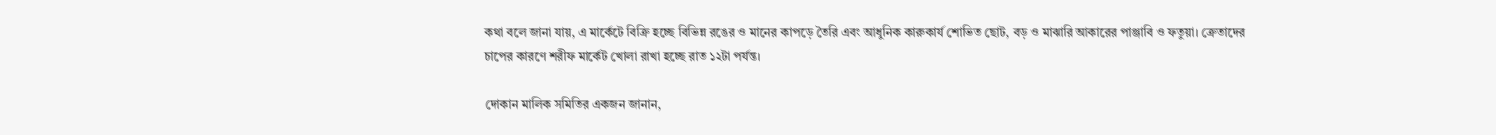কথা বলে জানা যায়, এ মার্কেটে বিক্রি হচ্ছে বিভিন্ন রঙের ও মানের কাপড়ে তৈরি এবং আধুনিক কারুকার্য শোভিত ছোট, বড় ও মাঝারি আকারের পাঞ্জাবি ও ফতুয়া। ক্রেতাদের চাপের কারণে শরীফ মার্কেট খোলা রাখা হচ্ছে রাত ১২টা পর্যন্ত।

দোকান মালিক সমিতির একজন জানান,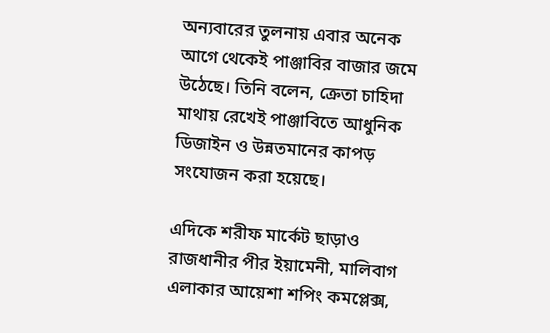অন্যবারের তুলনায় এবার অনেক আগে থেকেই পাঞ্জাবির বাজার জমে উঠেছে। তিনি বলেন, ক্রেতা চাহিদা মাথায় রেখেই পাঞ্জাবিতে আধুনিক ডিজাইন ও উন্নতমানের কাপড় সংযোজন করা হয়েছে।

এদিকে শরীফ মার্কেট ছাড়াও রাজধানীর পীর ইয়ামেনী, মালিবাগ এলাকার আয়েশা শপিং কমপ্লেক্স,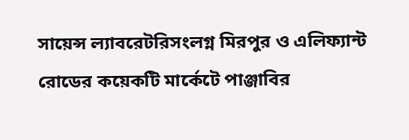সায়েন্স ল্যাবরেটরিসংলগ্ন মিরপুর ও এলিফ্যান্ট রোডের কয়েকটি মার্কেটে পাঞ্জাবির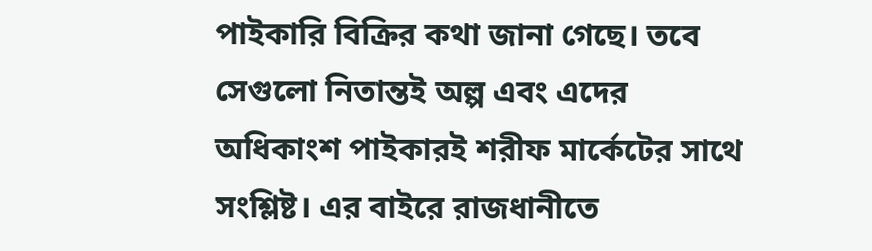পাইকারি বিক্রির কথা জানা গেছে। তবে সেগুলো নিতান্তই অল্প এবং এদের অধিকাংশ পাইকারই শরীফ মার্কেটের সাথে সংশ্লিষ্ট। এর বাইরে রাজধানীতে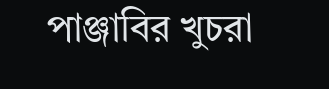পাঞ্জাবির খুচরা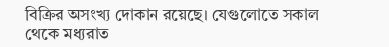বিক্রির অসংখ্য দোকান রয়েছে। যেগুলোতে সকাল থেকে মধ্যরাত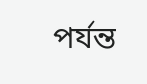পর্যন্ত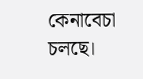কেনাবেচা চলছে।